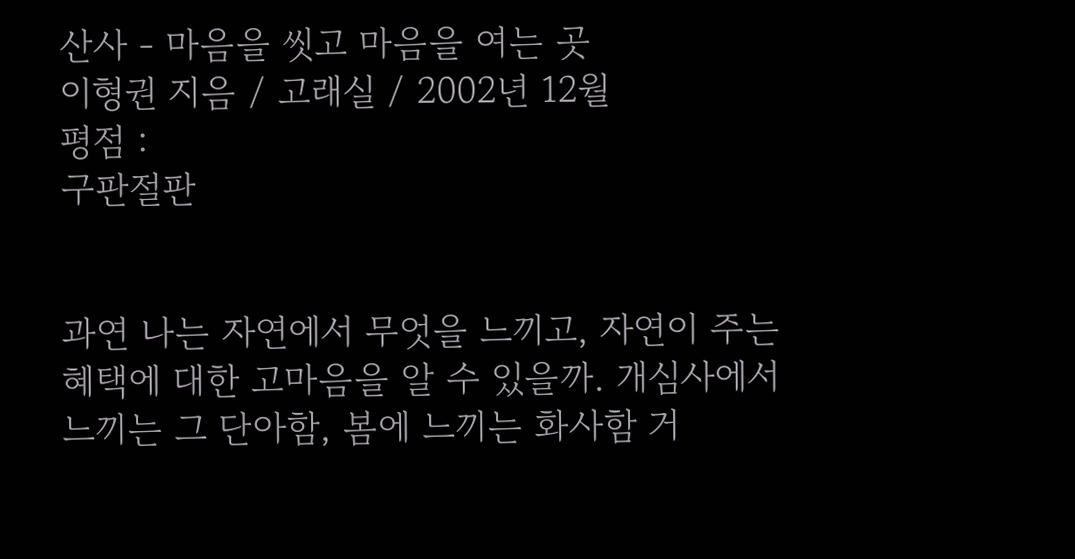산사 - 마음을 씻고 마음을 여는 곳
이형권 지음 / 고래실 / 2002년 12월
평점 :
구판절판


과연 나는 자연에서 무엇을 느끼고, 자연이 주는 혜택에 대한 고마음을 알 수 있을까. 개심사에서 느끼는 그 단아함, 봄에 느끼는 화사함 거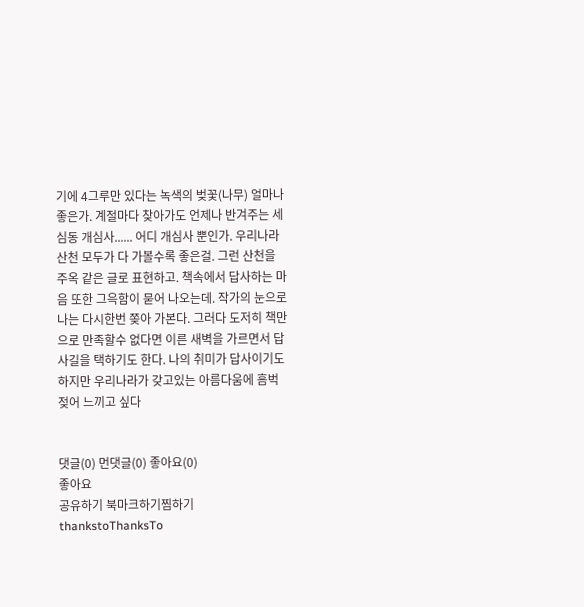기에 4그루만 있다는 녹색의 벚꽃(나무) 얼마나 좋은가. 계절마다 찾아가도 언제나 반겨주는 세심동 개심사...... 어디 개심사 뿐인가. 우리나라 산천 모두가 다 가볼수록 좋은걸. 그런 산천을 주옥 같은 글로 표현하고. 책속에서 답사하는 마음 또한 그윽함이 묻어 나오는데. 작가의 눈으로 나는 다시한번 쫒아 가본다. 그러다 도저히 책만으로 만족할수 없다면 이른 새벽을 가르면서 답사길을 택하기도 한다. 나의 취미가 답사이기도 하지만 우리나라가 갖고있는 아름다움에 흠벅젖어 느끼고 싶다


댓글(0) 먼댓글(0) 좋아요(0)
좋아요
공유하기 북마크하기찜하기 thankstoThanksTo